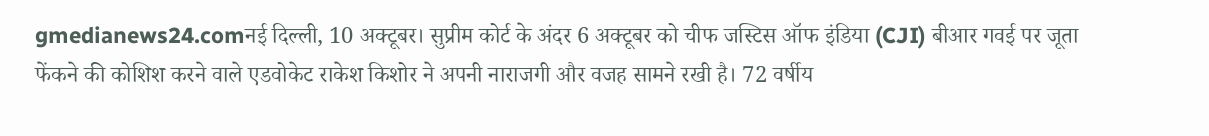gmedianews24.comनई दिल्ली, 10 अक्टूबर। सुप्रीम कोर्ट के अंदर 6 अक्टूबर को चीफ जस्टिस ऑफ इंडिया (CJI) बीआर गवई पर जूता फेंकने की कोशिश करने वाले एडवोकेट राकेश किशोर ने अपनी नाराजगी और वजह सामने रखी है। 72 वर्षीय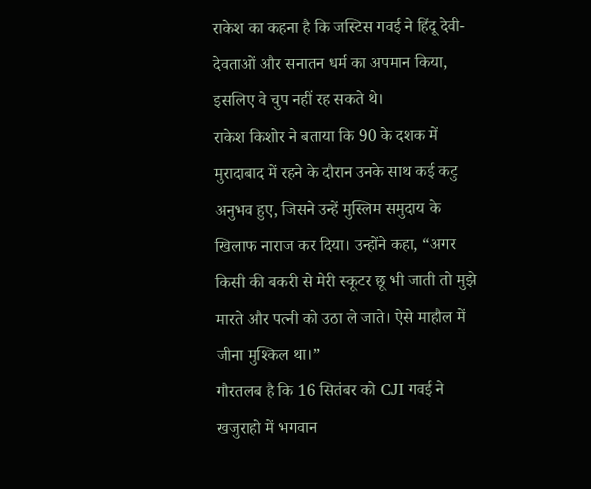राकेश का कहना है कि जस्टिस गवई ने हिंदू देवी-देवताओं और सनातन धर्म का अपमान किया, इसलिए वे चुप नहीं रह सकते थे।
राकेश किशोर ने बताया कि 90 के दशक में मुरादाबाद में रहने के दौरान उनके साथ कई कटु अनुभव हुए, जिसने उन्हें मुस्लिम समुदाय के खिलाफ नाराज कर दिया। उन्होंने कहा, “अगर किसी की बकरी से मेरी स्कूटर छू भी जाती तो मुझे मारते और पत्नी को उठा ले जाते। ऐसे माहौल में जीना मुश्किल था।”
गौरतलब है कि 16 सितंबर को CJI गवई ने खजुराहो में भगवान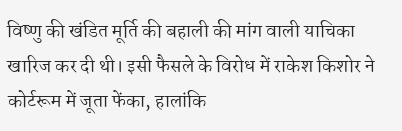विष्णु की खंडित मूर्ति की बहाली की मांग वाली याचिका खारिज कर दी थी। इसी फैसले के विरोध में राकेश किशोर ने कोर्टरूम में जूता फेंका, हालांकि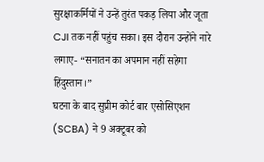सुरक्षाकर्मियों ने उन्हें तुरंत पकड़ लिया और जूता CJI तक नहीं पहुंच सका। इस दौरान उन्होंने नारे लगाए- “सनातन का अपमान नहीं सहेगा हिंदुस्तान।”
घटना के बाद सुप्रीम कोर्ट बार एसोसिएशन (SCBA) ने 9 अक्टूबर को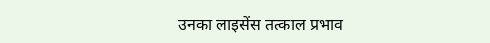उनका लाइसेंस तत्काल प्रभाव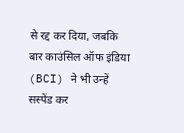से रद्द कर दिया, जबकि बार काउंसिल ऑफ इंडिया (BCI) ने भी उन्हें सस्पेंड कर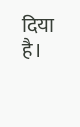दिया है।